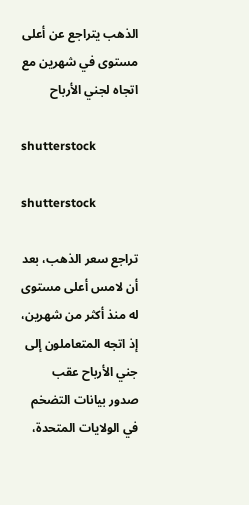الذهب يتراجع عن أعلى مستوى في شهرين مع اتجاه لجني الأرباح

shutterstock

shutterstock

تراجع سعر الذهب، بعد أن لامس أعلى مستوى له منذ أكثر من شهرين، إذ اتجه المتعاملون إلى جني الأرباح عقب صدور بيانات التضخم في الولايات المتحدة،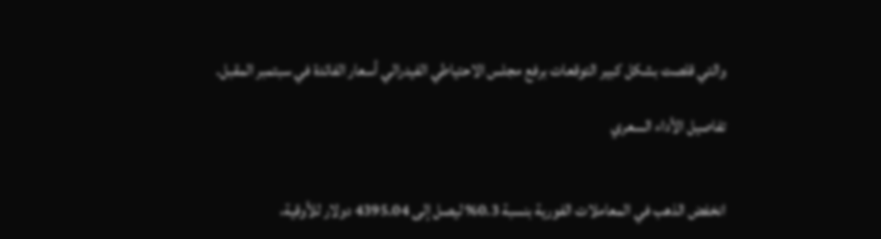والتي قلصت بشكل كبير التوقعات برفع مجلس الاحتياطي الفيدرالي أسعار الفائدة في سبتمبر المقبل.

تفاصيل الأداء السعري


انخفض الذهب في المعاملات الفورية بنسبة 0.3% ليصل إلى 4395.04 دولار للأوقية،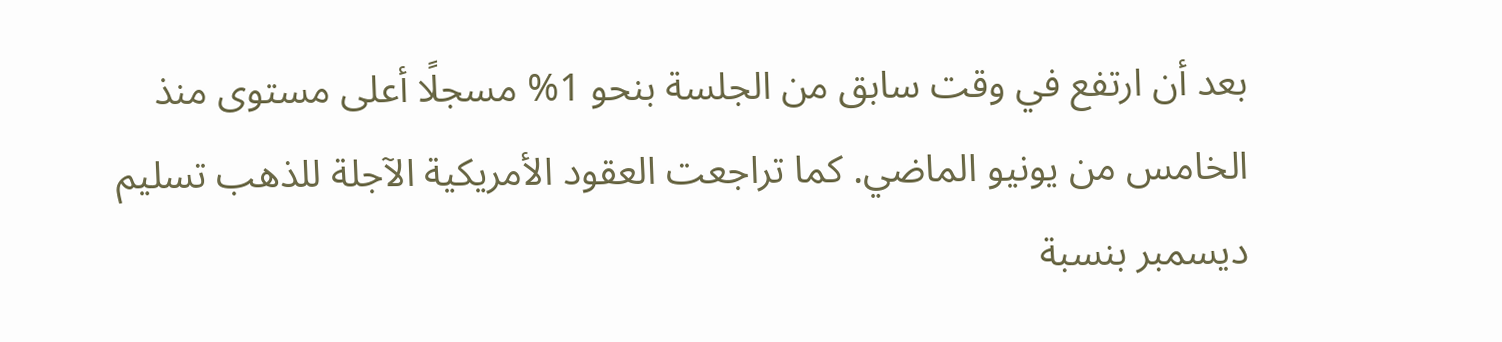بعد أن ارتفع في وقت سابق من الجلسة بنحو 1% مسجلًا أعلى مستوى منذ الخامس من يونيو الماضي. كما تراجعت العقود الأمريكية الآجلة للذهب تسليم ديسمبر بنسبة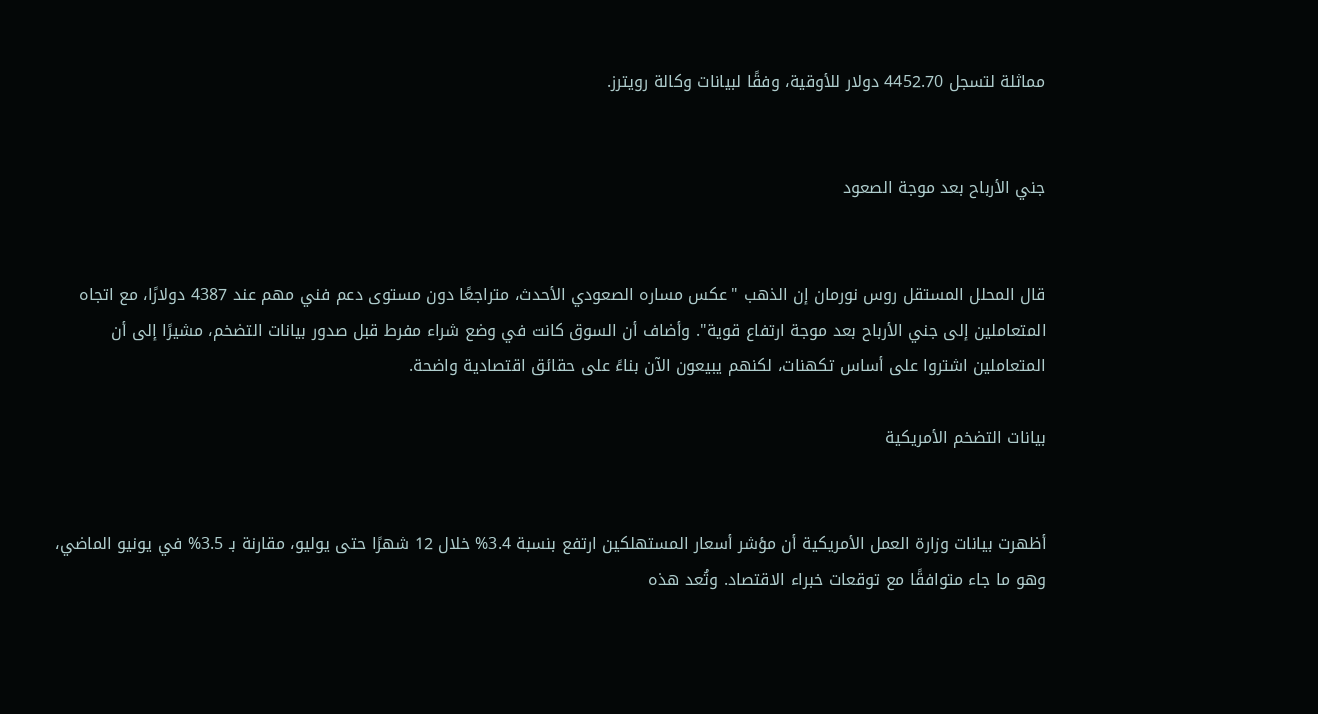مماثلة لتسجل 4452.70 دولار للأوقية، وفقًا لبيانات وكالة رويترز.


جني الأرباح بعد موجة الصعود


قال المحلل المستقل روس نورمان إن الذهب "عكس مساره الصعودي الأحدث، متراجعًا دون مستوى دعم فني مهم عند 4387 دولارًا، مع اتجاه المتعاملين إلى جني الأرباح بعد موجة ارتفاع قوية". وأضاف أن السوق كانت في وضع شراء مفرط قبل صدور بيانات التضخم، مشيرًا إلى أن المتعاملين اشتروا على أساس تكهنات، لكنهم يبيعون الآن بناءً على حقائق اقتصادية واضحة.

بيانات التضخم الأمريكية


أظهرت بيانات وزارة العمل الأمريكية أن مؤشر أسعار المستهلكين ارتفع بنسبة 3.4% خلال 12 شهرًا حتى يوليو، مقارنة بـ 3.5% في يونيو الماضي، وهو ما جاء متوافقًا مع توقعات خبراء الاقتصاد. وتُعد هذه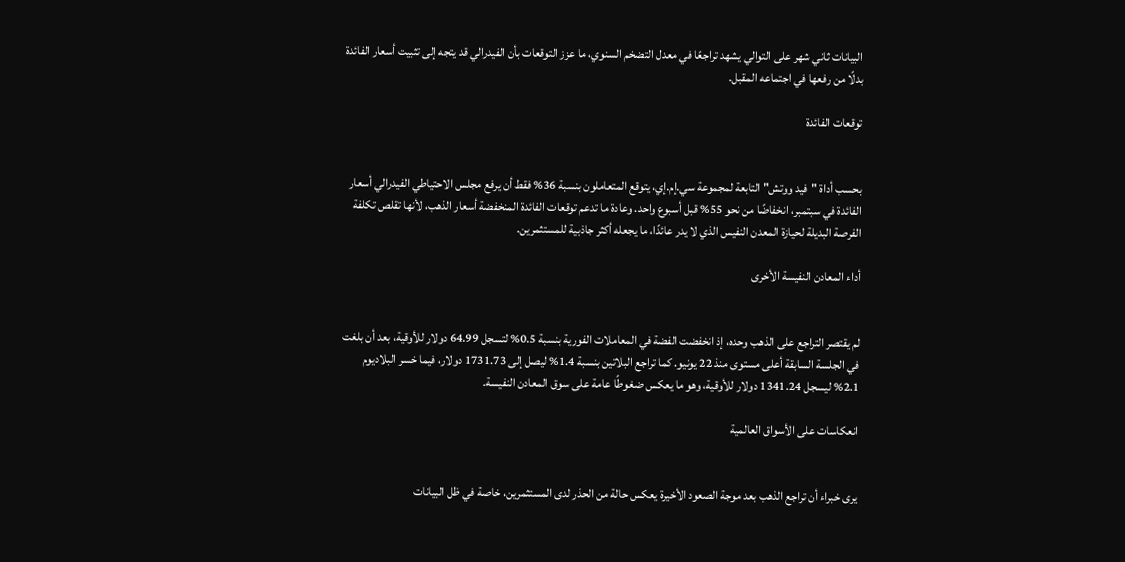البيانات ثاني شهر على التوالي يشهد تراجعًا في معدل التضخم السنوي، ما عزز التوقعات بأن الفيدرالي قد يتجه إلى تثبيت أسعار الفائدة بدلًا من رفعها في اجتماعه المقبل.

توقعات الفائدة


بحسب أداة "فيد ووتش" التابعة لمجموعة سي.إم.إي، يتوقع المتعاملون بنسبة 36% فقط أن يرفع مجلس الاحتياطي الفيدرالي أسعار الفائدة في سبتمبر، انخفاضًا من نحو 55% قبل أسبوع واحد. وعادة ما تدعم توقعات الفائدة المنخفضة أسعار الذهب، لأنها تقلص تكلفة الفرصة البديلة لحيازة المعدن النفيس الذي لا يدر عائدًا، ما يجعله أكثر جاذبية للمستثمرين.

أداء المعادن النفيسة الأخرى


لم يقتصر التراجع على الذهب وحده، إذ انخفضت الفضة في المعاملات الفورية بنسبة 0.5% لتسجل 64.99 دولار للأوقية، بعد أن بلغت في الجلسة السابقة أعلى مستوى منذ 22 يونيو. كما تراجع البلاتين بنسبة 1.4% ليصل إلى 1731.73 دولار، فيما خسر البلاديوم 2.1% ليسجل 1341.24 دولار للأوقية، وهو ما يعكس ضغوطًا عامة على سوق المعادن النفيسة.

انعكاسات على الأسواق العالمية


يرى خبراء أن تراجع الذهب بعد موجة الصعود الأخيرة يعكس حالة من الحذر لدى المستثمرين، خاصة في ظل البيانات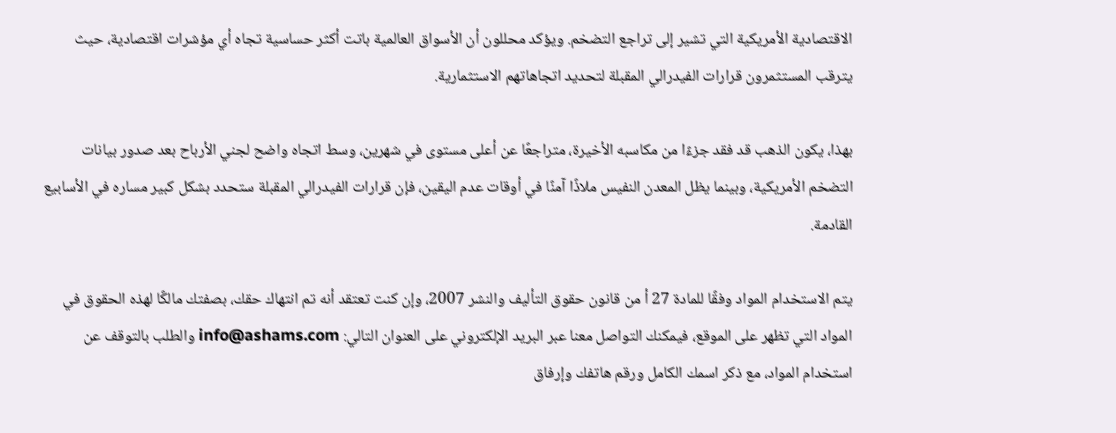الاقتصادية الأمريكية التي تشير إلى تراجع التضخم. ويؤكد محللون أن الأسواق العالمية باتت أكثر حساسية تجاه أي مؤشرات اقتصادية، حيث يترقب المستثمرون قرارات الفيدرالي المقبلة لتحديد اتجاهاتهم الاستثمارية.

بهذا، يكون الذهب قد فقد جزءًا من مكاسبه الأخيرة، متراجعًا عن أعلى مستوى في شهرين، وسط اتجاه واضح لجني الأرباح بعد صدور بيانات التضخم الأمريكية، وبينما يظل المعدن النفيس ملاذًا آمنًا في أوقات عدم اليقين، فإن قرارات الفيدرالي المقبلة ستحدد بشكل كبير مساره في الأسابيع القادمة.

يتم الاستخدام المواد وفقًا للمادة 27 أ من قانون حقوق التأليف والنشر 2007، وإن كنت تعتقد أنه تم انتهاك حقك، بصفتك مالكًا لهذه الحقوق في المواد التي تظهر على الموقع، فيمكنك التواصل معنا عبر البريد الإلكتروني على العنوان التالي: info@ashams.com والطلب بالتوقف عن استخدام المواد، مع ذكر اسمك الكامل ورقم هاتفك وإرفاق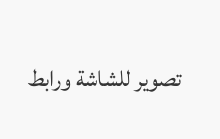تصوير للشاشة ورابط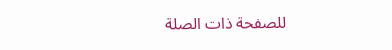للصفحة ذات الصلة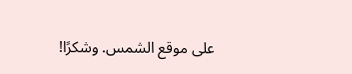على موقع الشمس. وشكرًا!